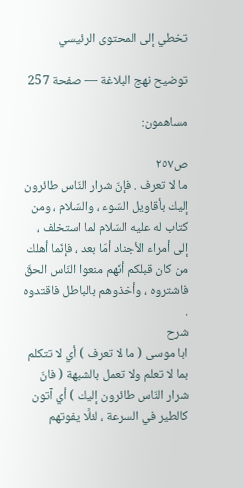تخطي إلى المحتوى الرئيسي

توضيح نهج البلاغة — صفحة 257

مساهمون:

ص٢٥٧
ما لا تعرف . فإنّ شرار النّاس طائرون إليك بأقاويل السّوء ، والسّلام ، ومن كتاب له عليه السّلام لما استخلف ، إلى أمراء الأجناد أمّا بعد ، فإنّما أهلك من كان قبلكم أنّهم منعوا النّاس الحقّ فاشتروه ، وأخذوهم بالباطل فاقتدوه .
شرح
ابا موسى ( ما لا تعرف ) أي لا تتكلم بما لا تعلم ولا تعمل بالشبهة ( فانّ شرار النّاس طائرون إليك ) أي آتون كالطير في السرعة ، لئلَّا يفوتهم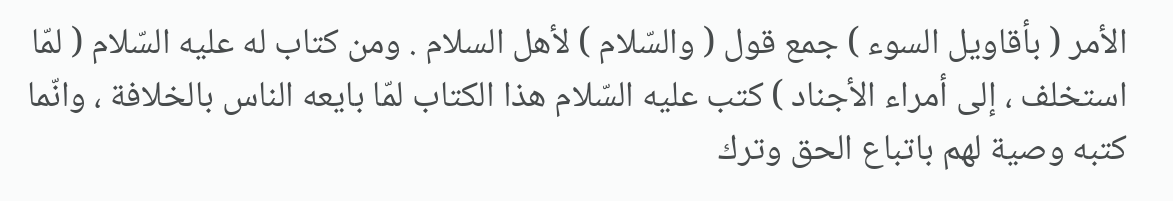الأمر ( بأقاويل السوء ) جمع قول ( والسّلام ) لأهل السلام . ومن كتاب له عليه السّلام ( لمّا استخلف ، إلى أمراء الأجناد ) كتب عليه السّلام هذا الكتاب لمّا بايعه الناس بالخلافة ، وانّما كتبه وصية لهم باتباع الحق وترك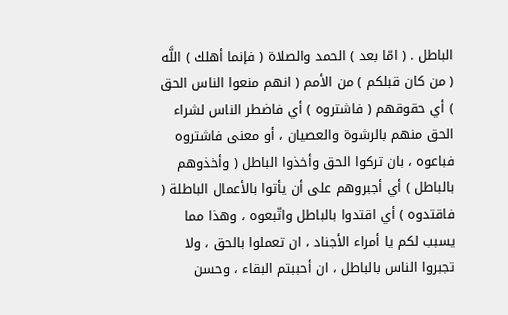الباطل . ( امّا بعد ) الحمد والصلاة ( فإنما أهلك ) اللَّه ( من كان قبلكم ) من الأمم ( انهم منعوا الناس الحق ) أي حقوقهم ( فاشتروه ) أي فاضطر الناس لشراء الحق منهم بالرشوة والعصيان ، أو معنى فاشتروه فباعوه ، بان تركوا الحق وأخذوا الباطل ( وأخذوهم بالباطل ) أي أجبروهم على أن يأتوا بالأعمال الباطلة ( فاقتدوه ) أي اقتدوا بالباطل واتّبعوه ، وهذا مما يسبب لكم يا أمراء الأجناد ، ان تعملوا بالحق ، ولا تجبروا الناس بالباطل ، ان أحببتم البقاء ، وحسن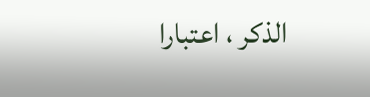الذكر ، اعتبارا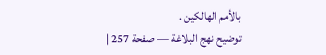بالأمم الهالكين .
توضيح نهج البلاغة — صفحة 257 |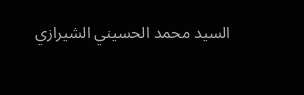السيد محمد الحسيني الشيرازي